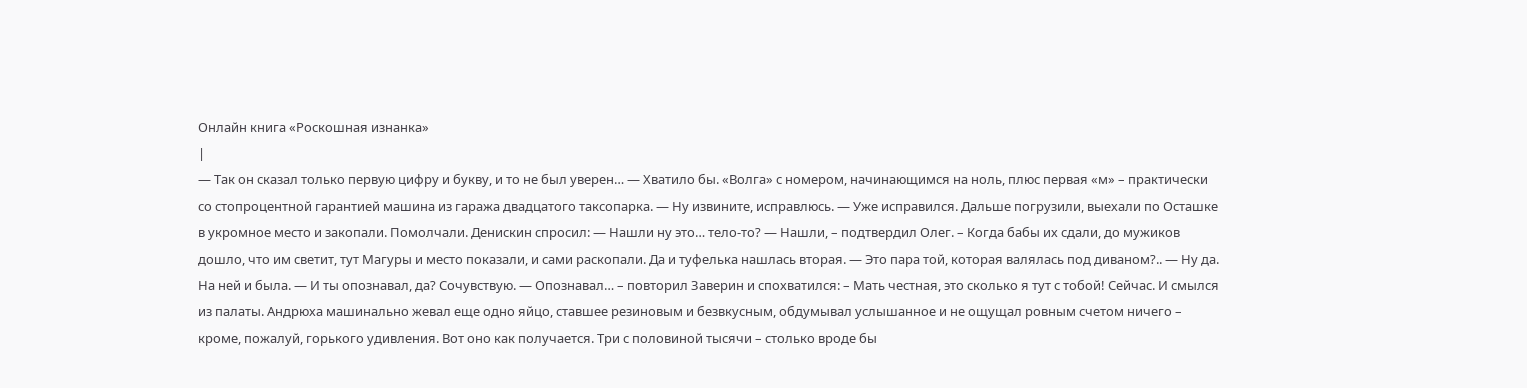Онлайн книга «Роскошная изнанка»
|
— Так он сказал только первую цифру и букву, и то не был уверен… — Хватило бы. «Волга» с номером, начинающимся на ноль, плюс первая «м» – практически со стопроцентной гарантией машина из гаража двадцатого таксопарка. — Ну извините, исправлюсь. — Уже исправился. Дальше погрузили, выехали по Осташке в укромное место и закопали. Помолчали. Денискин спросил: — Нашли ну это… тело-то? — Нашли, – подтвердил Олег. – Когда бабы их сдали, до мужиков дошло, что им светит, тут Магуры и место показали, и сами раскопали. Да и туфелька нашлась вторая. — Это пара той, которая валялась под диваном?.. — Ну да. На ней и была. — И ты опознавал, да? Сочувствую. — Опознавал… – повторил Заверин и спохватился: – Мать честная, это сколько я тут с тобой! Сейчас. И смылся из палаты. Андрюха машинально жевал еще одно яйцо, ставшее резиновым и безвкусным, обдумывал услышанное и не ощущал ровным счетом ничего – кроме, пожалуй, горького удивления. Вот оно как получается. Три с половиной тысячи – столько вроде бы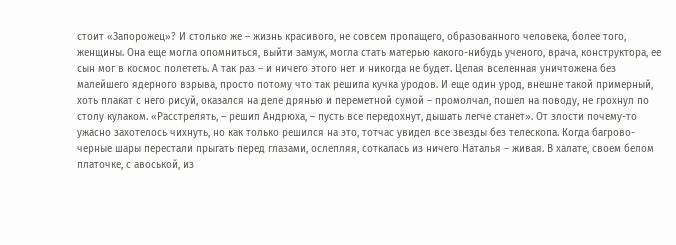стоит «Запорожец»? И столько же – жизнь красивого, не совсем пропащего, образованного человека, более того, женщины. Она еще могла опомниться, выйти замуж, могла стать матерью какого-нибудь ученого, врача, конструктора, ее сын мог в космос полететь. А так раз – и ничего этого нет и никогда не будет. Целая вселенная уничтожена без малейшего ядерного взрыва, просто потому что так решила кучка уродов. И еще один урод, внешне такой примерный, хоть плакат с него рисуй, оказался на деле дрянью и переметной сумой – промолчал, пошел на поводу, не грохнул по столу кулаком. «Расстрелять, – решил Андрюха, – пусть все передохнут, дышать легче станет». От злости почему-то ужасно захотелось чихнуть, но как только решился на это, тотчас увидел все звезды без телескопа. Когда багрово-черные шары перестали прыгать перед глазами, ослепляя, соткалась из ничего Наталья – живая. В халате, своем белом платочке, с авоськой, из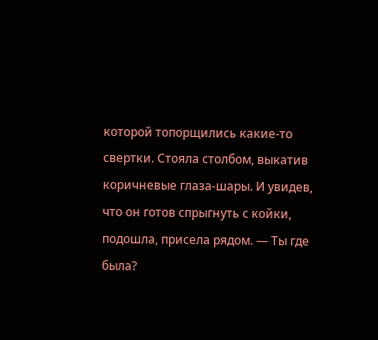которой топорщились какие-то свертки. Стояла столбом, выкатив коричневые глаза-шары. И увидев, что он готов спрыгнуть с койки, подошла, присела рядом. — Ты где была?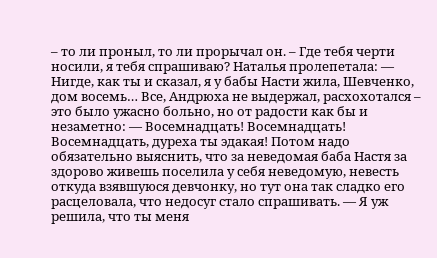– то ли проныл, то ли прорычал он. – Где тебя черти носили, я тебя спрашиваю? Наталья пролепетала: — Нигде, как ты и сказал, я у бабы Насти жила, Шевченко, дом восемь… Все, Андрюха не выдержал, расхохотался – это было ужасно больно, но от радости как бы и незаметно: — Восемнадцать! Восемнадцать! Восемнадцать, дуреха ты эдакая! Потом надо обязательно выяснить, что за неведомая баба Настя за здорово живешь поселила у себя неведомую, невесть откуда взявшуюся девчонку, но тут она так сладко его расцеловала, что недосуг стало спрашивать. — Я уж решила, что ты меня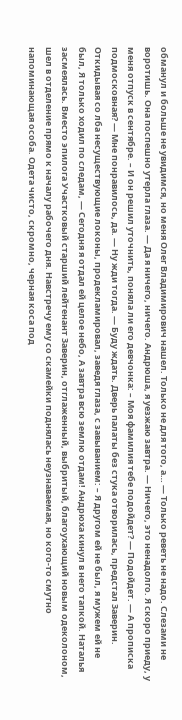обманул и больше не увидимся, но меня Олег Владимирович нашел. Только не для того, а… — Только реветь не надо. Слезами не воротишь. Она поспешно утерла глаза. — Да я ничего, ничего. Андрюша, я уезжаю завтра. — Ничего, это ненадолго. Я скоро приеду, у меня отпуск в сентябре. – И он решил уточнить, поняла ли его девчонка: – Моя фамилия тебе подойдет? — Подойдет. — А прописка подмосковная? — Мне понравилось, да. — Ну жди тогда. — Буду ждать. Дверь палаты без стука отворилась, предстал Заверин. Откидывая со лба несуществующие локоны, продекламировал, заведя глаза, с завыванием: – Я другом ей не был, я мужем ей не был, Я только ходил по следам, — Сегодня я отдал ей целое небо, А завтра всю землю отдам! Андрюха кинул в него тапкой. Наталья засмеялась. Вместо эпилога Участковый старший лейтенант Заверин, отглаженный, выбритый, благоухающий новым одеколоном, шел в отделение прямо к началу рабочего дня. Навстречу ему со скамейки поднялась неузнаваемая, но кого-то смутно напоминающая особа. Одета чисто, скромно, черная коса под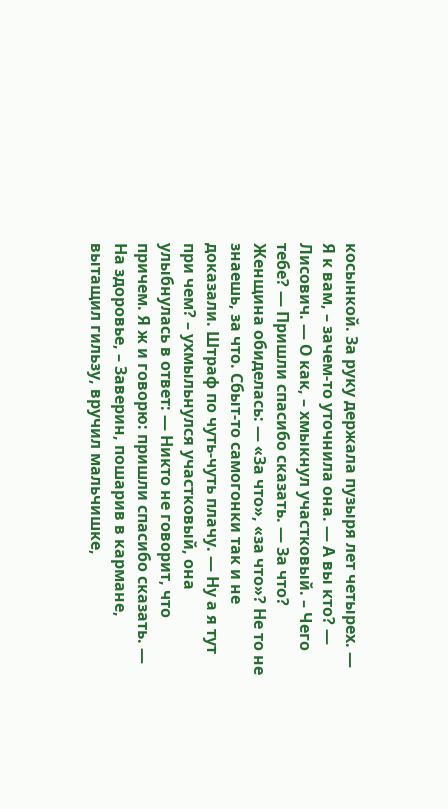косынкой. За руку держала пузыря лет четырех. — Я к вам, – зачем-то уточнила она. — А вы кто? — Лисович. — О как, – хмыкнул участковый. – Чего тебе? — Пришли спасибо сказать. — За что? Женщина обиделась: — «За что», «за что»? Не то не знаешь, за что. Сбыт-то самогонки так и не доказали. Штраф по чуть-чуть плачу. — Ну а я тут при чем? – ухмыльнулся участковый, она улыбнулась в ответ: — Никто не говорит, что причем. Я ж и говорю: пришли спасибо сказать. — На здоровье, – Заверин, пошарив в кармане, вытащил гильзу, вручил мальчишке,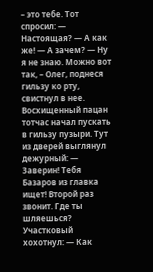– это тебе. Тот спросил: — Настоящая? — А как же! — А зачем? — Ну я не знаю. Можно вот так, – Олег, поднеся гильзу ко рту, свистнул в нее. Восхищенный пацан тотчас начал пускать в гильзу пузыри. Тут из дверей выглянул дежурный: — Заверин! Тебя Базаров из главка ищет! Второй раз звонит. Где ты шляешься? Участковый хохотнул: — Как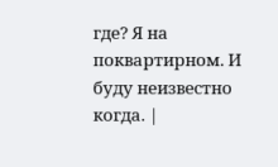где? Я на поквартирном. И буду неизвестно когда. |